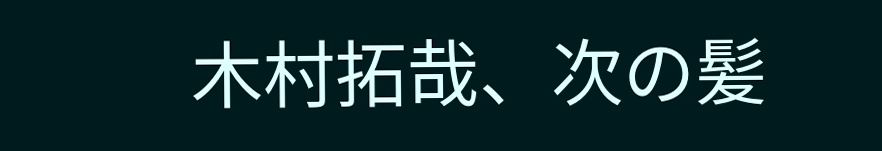木村拓哉、次の髪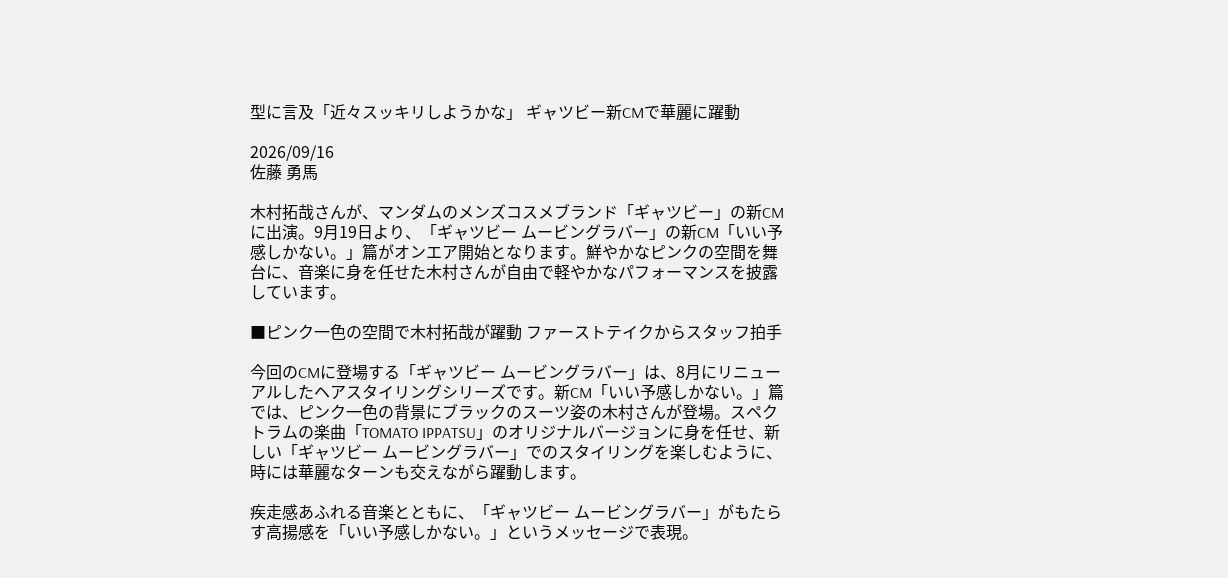型に言及「近々スッキリしようかな」 ギャツビー新CMで華麗に躍動

2026/09/16
佐藤 勇馬

木村拓哉さんが、マンダムのメンズコスメブランド「ギャツビー」の新CMに出演。9月19日より、「ギャツビー ムービングラバー」の新CM「いい予感しかない。」篇がオンエア開始となります。鮮やかなピンクの空間を舞台に、音楽に身を任せた木村さんが自由で軽やかなパフォーマンスを披露しています。

■ピンク一色の空間で木村拓哉が躍動 ファーストテイクからスタッフ拍手

今回のCMに登場する「ギャツビー ムービングラバー」は、8月にリニューアルしたヘアスタイリングシリーズです。新CM「いい予感しかない。」篇では、ピンク一色の背景にブラックのスーツ姿の木村さんが登場。スペクトラムの楽曲「TOMATO IPPATSU」のオリジナルバージョンに身を任せ、新しい「ギャツビー ムービングラバー」でのスタイリングを楽しむように、時には華麗なターンも交えながら躍動します。

疾走感あふれる音楽とともに、「ギャツビー ムービングラバー」がもたらす高揚感を「いい予感しかない。」というメッセージで表現。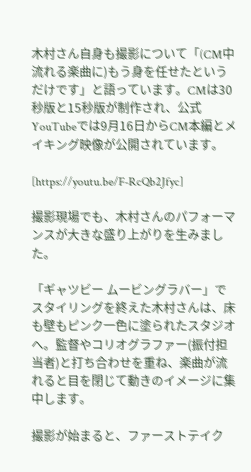木村さん自身も撮影について「(CM中流れる楽曲に)もう身を任せたというだけです」と語っています。CMは30秒版と15秒版が制作され、公式YouTubeでは9月16日からCM本編とメイキング映像が公開されています。

[https://youtu.be/F-RcQb2Jfyc]

撮影現場でも、木村さんのパフォーマンスが大きな盛り上がりを生みました。

「ギャツビー ムービングラバー」でスタイリングを終えた木村さんは、床も壁もピンク一色に塗られたスタジオへ。監督やコリオグラファー(振付担当者)と打ち合わせを重ね、楽曲が流れると目を閉じて動きのイメージに集中します。

撮影が始まると、ファーストテイク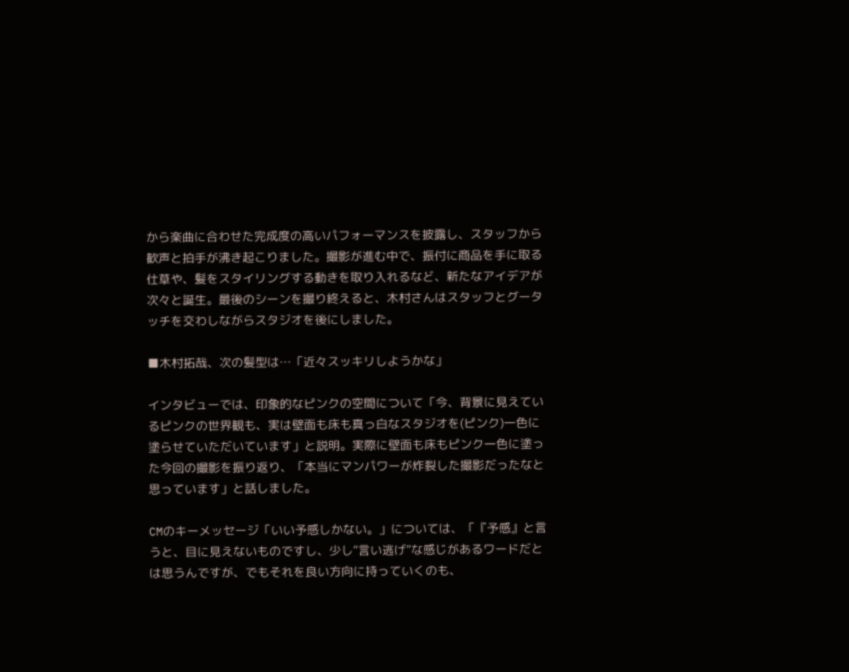から楽曲に合わせた完成度の高いパフォーマンスを披露し、スタッフから歓声と拍手が沸き起こりました。撮影が進む中で、振付に商品を手に取る仕草や、髪をスタイリングする動きを取り入れるなど、新たなアイデアが次々と誕生。最後のシーンを撮り終えると、木村さんはスタッフとグータッチを交わしながらスタジオを後にしました。

■木村拓哉、次の髪型は…「近々スッキリしようかな」

インタビューでは、印象的なピンクの空間について「今、背景に見えているピンクの世界観も、実は壁面も床も真っ白なスタジオを(ピンク)一色に塗らせていただいています」と説明。実際に壁面も床もピンク一色に塗った今回の撮影を振り返り、「本当にマンパワーが炸裂した撮影だったなと思っています」と話しました。

CMのキーメッセージ「いい予感しかない。」については、「『予感』と言うと、目に見えないものですし、少し“言い逃げ”な感じがあるワードだとは思うんですが、でもそれを良い方向に持っていくのも、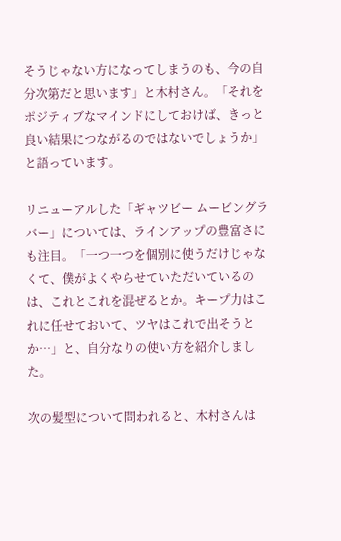そうじゃない方になってしまうのも、今の自分次第だと思います」と木村さん。「それをポジティブなマインドにしておけば、きっと良い結果につながるのではないでしょうか」と語っています。

リニューアルした「ギャツビー ムービングラバー」については、ラインアップの豊富さにも注目。「一つ一つを個別に使うだけじゃなくて、僕がよくやらせていただいているのは、これとこれを混ぜるとか。キープ力はこれに任せておいて、ツヤはこれで出そうとか…」と、自分なりの使い方を紹介しました。

次の髪型について問われると、木村さんは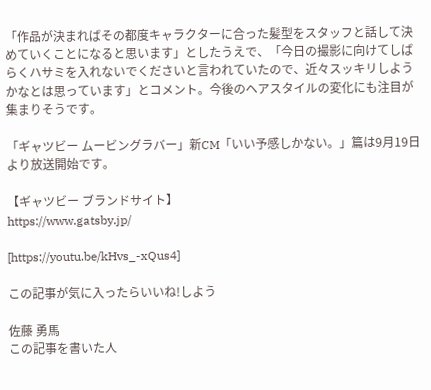「作品が決まればその都度キャラクターに合った髪型をスタッフと話して決めていくことになると思います」としたうえで、「今日の撮影に向けてしばらくハサミを入れないでくださいと言われていたので、近々スッキリしようかなとは思っています」とコメント。今後のヘアスタイルの変化にも注目が集まりそうです。

「ギャツビー ムービングラバー」新CM「いい予感しかない。」篇は9月19日より放送開始です。

【ギャツビー ブランドサイト】
https://www.gatsby.jp/

[https://youtu.be/kHvs_-xQus4]

この記事が気に入ったらいいね!しよう

佐藤 勇馬
この記事を書いた人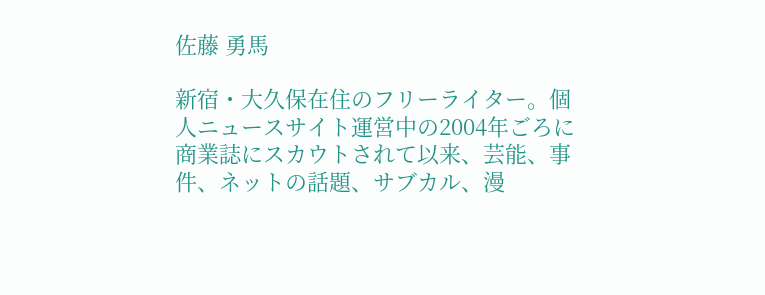佐藤 勇馬

新宿・大久保在住のフリーライター。個人ニュースサイト運営中の2004年ごろに商業誌にスカウトされて以来、芸能、事件、ネットの話題、サブカル、漫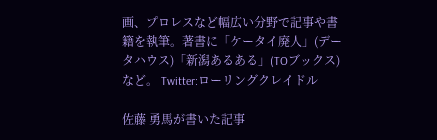画、プロレスなど幅広い分野で記事や書籍を執筆。著書に「ケータイ廃人」(データハウス)「新潟あるある」(TOブックス)など。 Twitter:ローリングクレイドル

佐藤 勇馬が書いた記事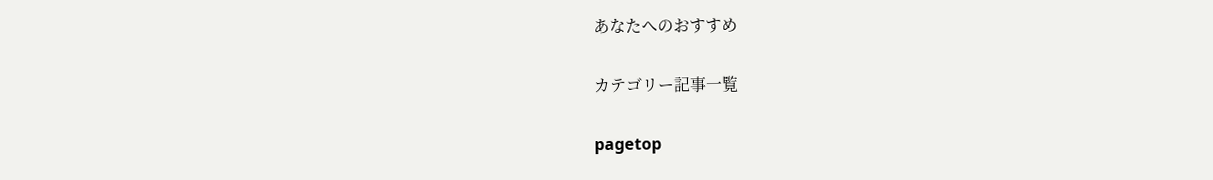あなたへのおすすめ

カテゴリー記事一覧

pagetop